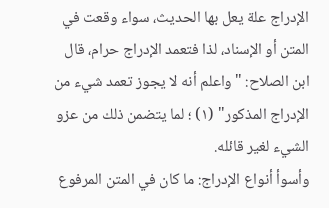الإدراج علة يعل بها الحديث، سواء وقعت في المتن أو الإسناد، لذا فتعمد الإدراج حرام، قال ابن الصلاح: "واعلم أنه لا يجوز تعمد شيء من الإدراج المذكور" (١) ؛ لما يتضمن ذلك من عزو الشيء لغير قائله.
وأسوأ أنواع الإدراج: ما كان في المتن المرفوع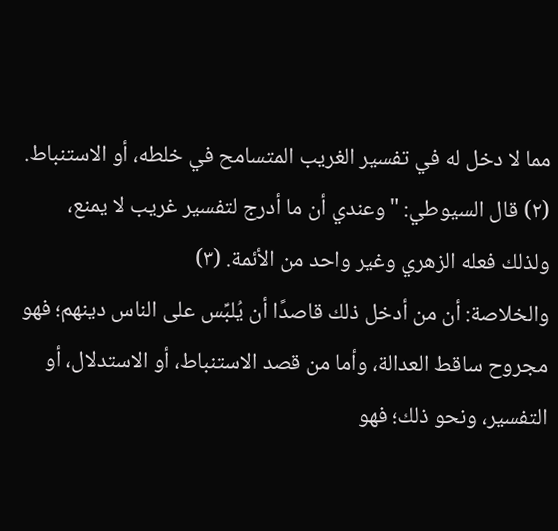مما لا دخل له في تفسير الغريب المتسامح في خلطه، أو الاستنباط. (٢) قال السيوطي: "وعندي أن ما أدرج لتفسير غريب لا يمنع، ولذلك فعله الزهري وغير واحد من الأئمة. (٣)
والخلاصة: أن من أدخل ذلك قاصدًا أن يُلبِّس على الناس دينهم؛ فهو مجروح ساقط العدالة، وأما من قصد الاستنباط، أو الاستدلال، أو التفسير، ونحو ذلك؛ فهو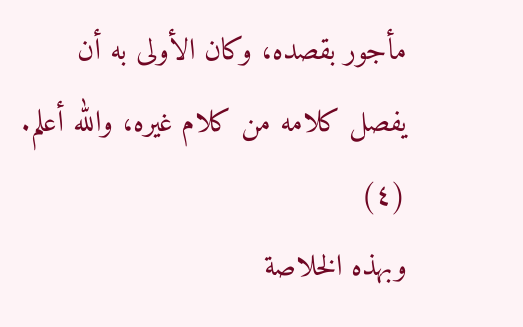مأجور بقصده، وكان الأولى به أن يفصل كلامه من كلام غيره، والله أعلم. (٤)
وبهذه الخلاصة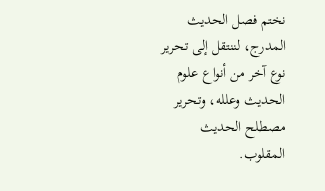نختم فصل الحديث المدرج، لننتقل إلى تحرير نوع آخر من أنواع علوم الحديث وعلله، وتحرير مصطلح الحديث المقلوب.